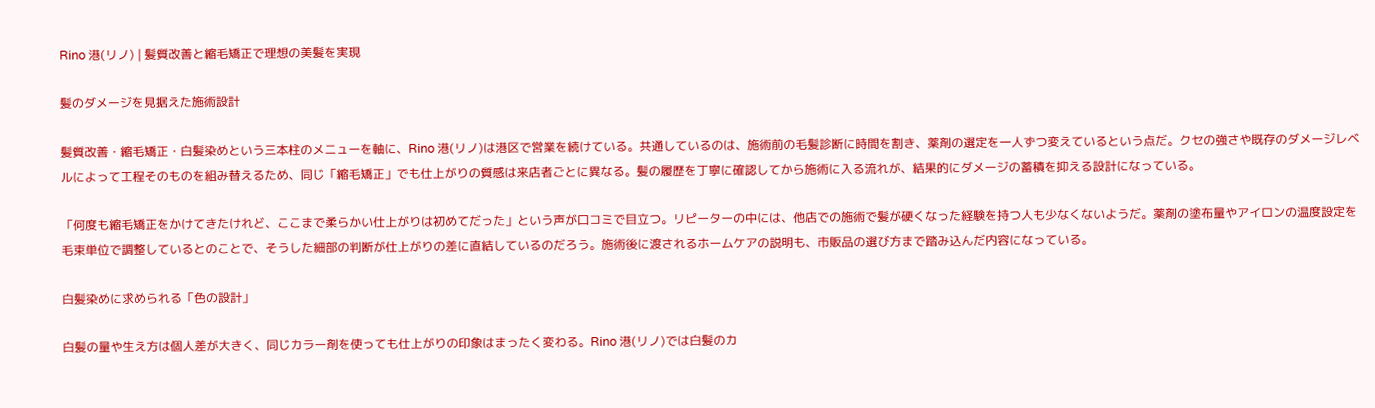Rino 港(リノ) | 髪質改善と縮毛矯正で理想の美髪を実現

髪のダメージを見据えた施術設計

髪質改善・縮毛矯正・白髪染めという三本柱のメニューを軸に、Rino 港(リノ)は港区で営業を続けている。共通しているのは、施術前の毛髪診断に時間を割き、薬剤の選定を一人ずつ変えているという点だ。クセの強さや既存のダメージレベルによって工程そのものを組み替えるため、同じ「縮毛矯正」でも仕上がりの質感は来店者ごとに異なる。髪の履歴を丁寧に確認してから施術に入る流れが、結果的にダメージの蓄積を抑える設計になっている。

「何度も縮毛矯正をかけてきたけれど、ここまで柔らかい仕上がりは初めてだった」という声が口コミで目立つ。リピーターの中には、他店での施術で髪が硬くなった経験を持つ人も少なくないようだ。薬剤の塗布量やアイロンの温度設定を毛束単位で調整しているとのことで、そうした細部の判断が仕上がりの差に直結しているのだろう。施術後に渡されるホームケアの説明も、市販品の選び方まで踏み込んだ内容になっている。

白髪染めに求められる「色の設計」

白髪の量や生え方は個人差が大きく、同じカラー剤を使っても仕上がりの印象はまったく変わる。Rino 港(リノ)では白髪のカ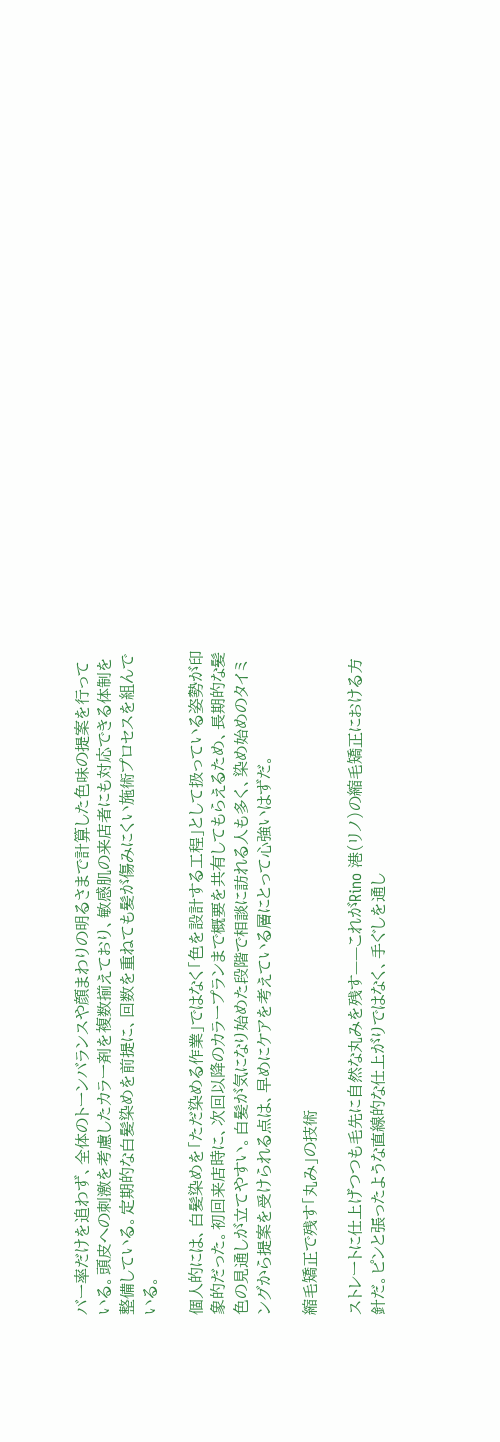バー率だけを追わず、全体のトーンバランスや顔まわりの明るさまで計算した色味の提案を行っている。頭皮への刺激を考慮したカラー剤を複数揃えており、敏感肌の来店者にも対応できる体制を整備している。定期的な白髪染めを前提に、回数を重ねても髪が傷みにくい施術プロセスを組んでいる。

個人的には、白髪染めを「ただ染める作業」ではなく「色を設計する工程」として扱っている姿勢が印象的だった。初回来店時に、次回以降のカラープランまで概要を共有してもらえるため、長期的な髪色の見通しが立てやすい。白髪が気になり始めた段階で相談に訪れる人も多く、染め始めのタイミングから提案を受けられる点は、早めにケアを考えている層にとって心強いはずだ。

縮毛矯正で残す「丸み」の技術

ストレートに仕上げつつも毛先に自然な丸みを残す——これがRino 港(リノ)の縮毛矯正における方針だ。ピンと張ったような直線的な仕上がりではなく、手ぐしを通し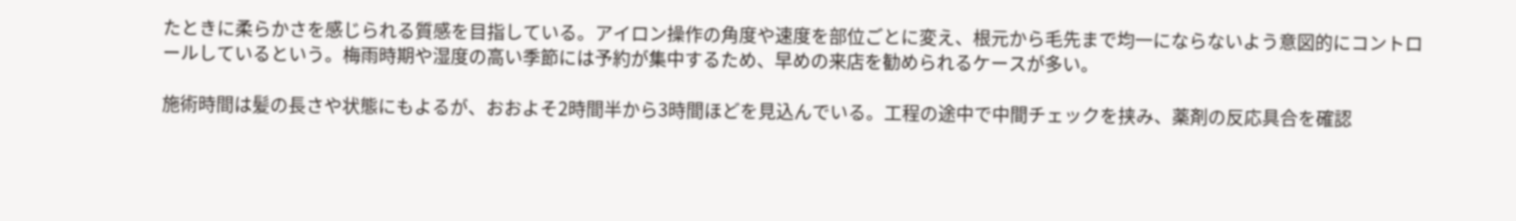たときに柔らかさを感じられる質感を目指している。アイロン操作の角度や速度を部位ごとに変え、根元から毛先まで均一にならないよう意図的にコントロールしているという。梅雨時期や湿度の高い季節には予約が集中するため、早めの来店を勧められるケースが多い。

施術時間は髪の長さや状態にもよるが、おおよそ2時間半から3時間ほどを見込んでいる。工程の途中で中間チェックを挟み、薬剤の反応具合を確認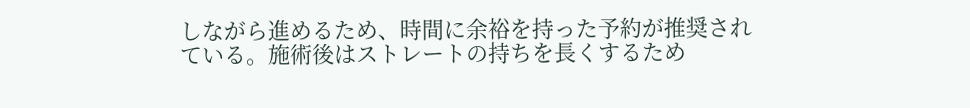しながら進めるため、時間に余裕を持った予約が推奨されている。施術後はストレートの持ちを長くするため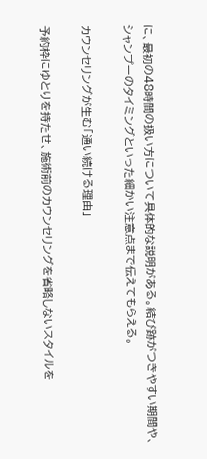に、最初の48時間の扱い方について具体的な説明がある。結び跡がつきやすい期間や、シャンプーのタイミングといった細かい注意点まで伝えてもらえる。

カウンセリングが生む「通い続ける理由」

予約枠にゆとりを持たせ、施術前のカウンセリングを省略しないスタイルを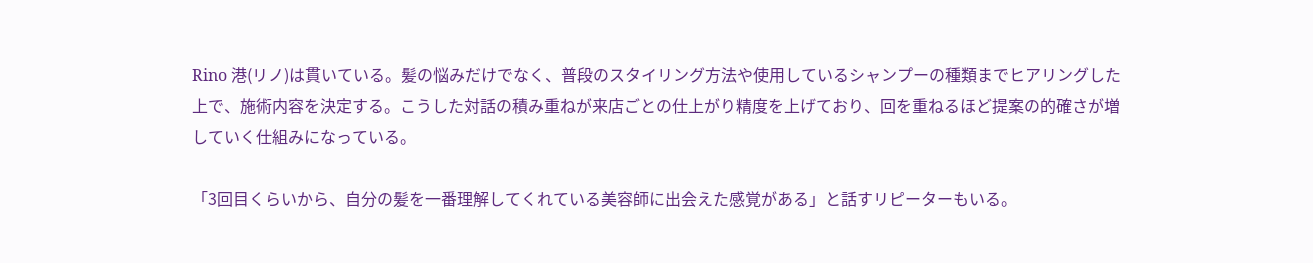Rino 港(リノ)は貫いている。髪の悩みだけでなく、普段のスタイリング方法や使用しているシャンプーの種類までヒアリングした上で、施術内容を決定する。こうした対話の積み重ねが来店ごとの仕上がり精度を上げており、回を重ねるほど提案の的確さが増していく仕組みになっている。

「3回目くらいから、自分の髪を一番理解してくれている美容師に出会えた感覚がある」と話すリピーターもいる。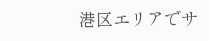港区エリアでサ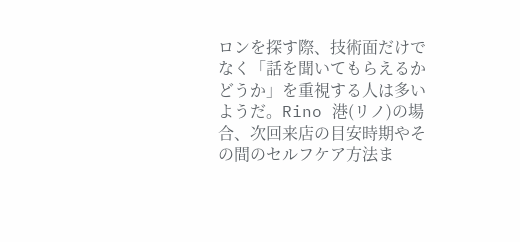ロンを探す際、技術面だけでなく「話を聞いてもらえるかどうか」を重視する人は多いようだ。Rino 港(リノ)の場合、次回来店の目安時期やその間のセルフケア方法ま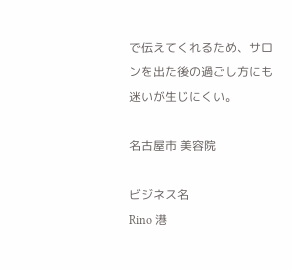で伝えてくれるため、サロンを出た後の過ごし方にも迷いが生じにくい。

名古屋市 美容院

ビジネス名
Rino 港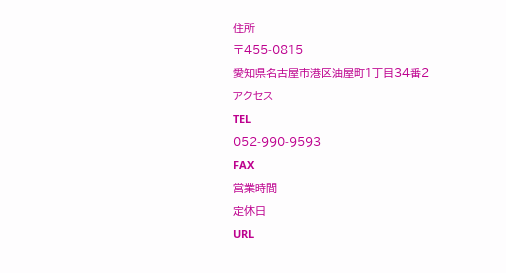住所
〒455-0815
愛知県名古屋市港区油屋町1丁目34番2
アクセス
TEL
052-990-9593
FAX
営業時間
定休日
URL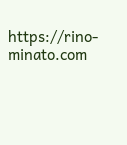https://rino-minato.com